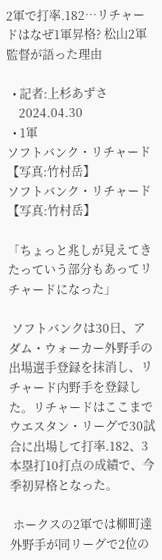2軍で打率.182…リチャードはなぜ1軍昇格? 松山2軍監督が語った理由

  • 記者:上杉あずさ
    2024.04.30
  • 1軍
ソフトバンク・リチャード【写真:竹村岳】
ソフトバンク・リチャード【写真:竹村岳】

「ちょっと兆しが見えてきたっていう部分もあってリチャードになった」

 ソフトバンクは30日、アダム・ウォーカー外野手の出場選手登録を抹消し、リチャード内野手を登録した。リチャードはここまでウエスタン・リーグで30試合に出場して打率.182、3本塁打10打点の成績で、今季初昇格となった。

 ホークスの2軍では柳町達外野手が同リーグで2位の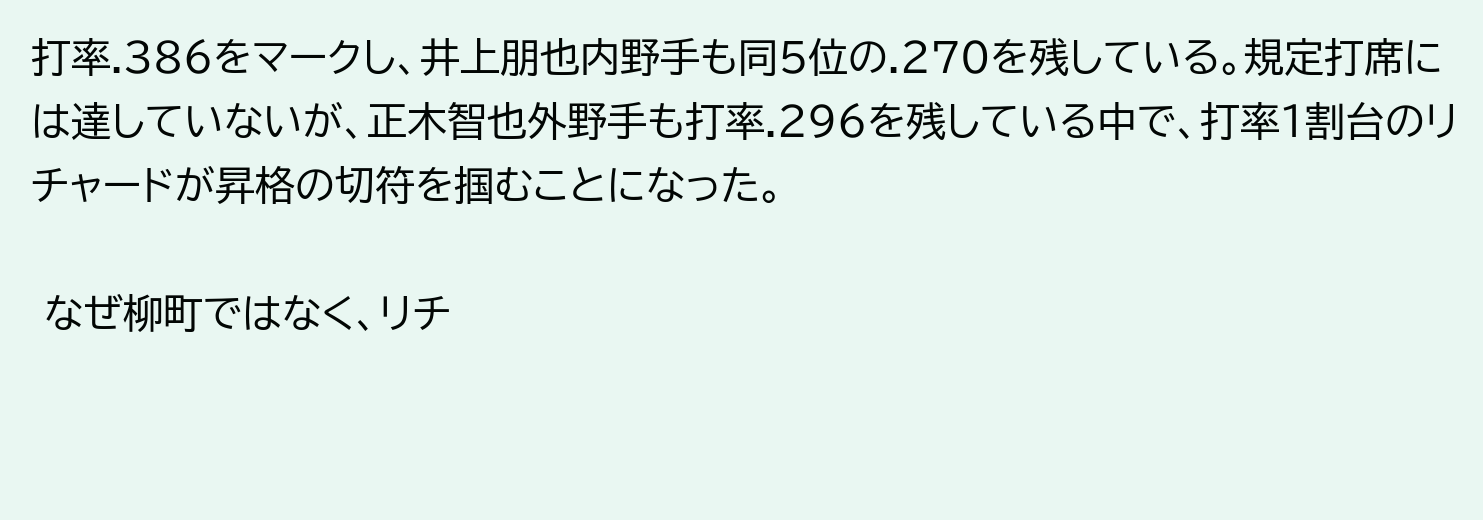打率.386をマークし、井上朋也内野手も同5位の.270を残している。規定打席には達していないが、正木智也外野手も打率.296を残している中で、打率1割台のリチャードが昇格の切符を掴むことになった。

 なぜ柳町ではなく、リチ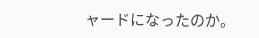ャードになったのか。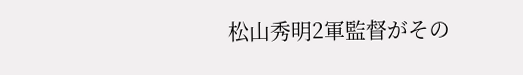松山秀明2軍監督がその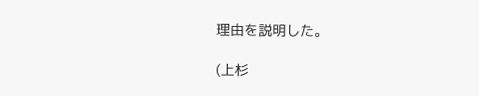理由を説明した。

(上杉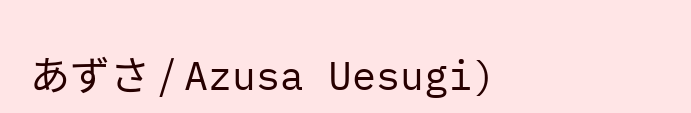あずさ / Azusa Uesugi)